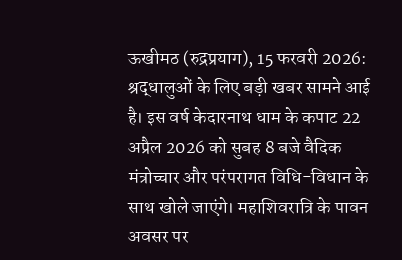ऊखीमठ (रुद्रप्रयाग), 15 फरवरी 2026: श्रद्धालुओं के लिए बड़ी खबर सामने आई है। इस वर्ष केदारनाथ धाम के कपाट 22 अप्रैल 2026 को सुबह 8 बजे वैदिक मंत्रोच्चार और परंपरागत विधि-विधान के साथ खोले जाएंगे। महाशिवरात्रि के पावन अवसर पर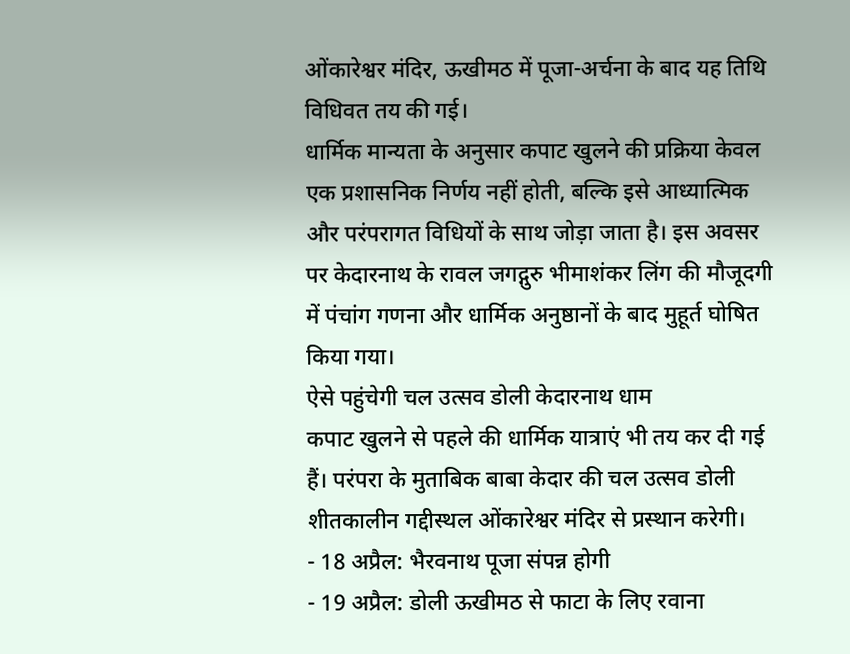ओंकारेश्वर मंदिर, ऊखीमठ में पूजा-अर्चना के बाद यह तिथि विधिवत तय की गई।
धार्मिक मान्यता के अनुसार कपाट खुलने की प्रक्रिया केवल एक प्रशासनिक निर्णय नहीं होती, बल्कि इसे आध्यात्मिक और परंपरागत विधियों के साथ जोड़ा जाता है। इस अवसर पर केदारनाथ के रावल जगद्गुरु भीमाशंकर लिंग की मौजूदगी में पंचांग गणना और धार्मिक अनुष्ठानों के बाद मुहूर्त घोषित किया गया।
ऐसे पहुंचेगी चल उत्सव डोली केदारनाथ धाम
कपाट खुलने से पहले की धार्मिक यात्राएं भी तय कर दी गई हैं। परंपरा के मुताबिक बाबा केदार की चल उत्सव डोली शीतकालीन गद्दीस्थल ओंकारेश्वर मंदिर से प्रस्थान करेगी।
- 18 अप्रैल: भैरवनाथ पूजा संपन्न होगी
- 19 अप्रैल: डोली ऊखीमठ से फाटा के लिए रवाना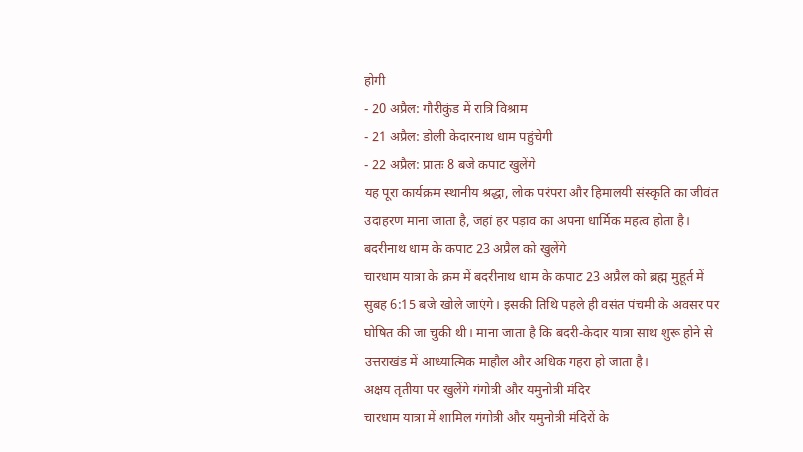होगी
- 20 अप्रैल: गौरीकुंड में रात्रि विश्राम
- 21 अप्रैल: डोली केदारनाथ धाम पहुंचेगी
- 22 अप्रैल: प्रातः 8 बजे कपाट खुलेंगे
यह पूरा कार्यक्रम स्थानीय श्रद्धा, लोक परंपरा और हिमालयी संस्कृति का जीवंत उदाहरण माना जाता है, जहां हर पड़ाव का अपना धार्मिक महत्व होता है।
बदरीनाथ धाम के कपाट 23 अप्रैल को खुलेंगे
चारधाम यात्रा के क्रम में बदरीनाथ धाम के कपाट 23 अप्रैल को ब्रह्म मुहूर्त में सुबह 6:15 बजे खोले जाएंगे। इसकी तिथि पहले ही वसंत पंचमी के अवसर पर घोषित की जा चुकी थी। माना जाता है कि बदरी-केदार यात्रा साथ शुरू होने से उत्तराखंड में आध्यात्मिक माहौल और अधिक गहरा हो जाता है।
अक्षय तृतीया पर खुलेंगे गंगोत्री और यमुनोत्री मंदिर
चारधाम यात्रा में शामिल गंगोत्री और यमुनोत्री मंदिरों के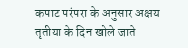कपाट परंपरा के अनुसार अक्षय तृतीया के दिन खोले जाते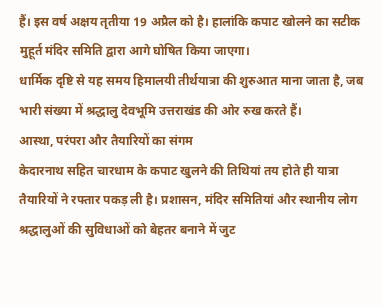हैं। इस वर्ष अक्षय तृतीया 19 अप्रैल को है। हालांकि कपाट खोलने का सटीक मुहूर्त मंदिर समिति द्वारा आगे घोषित किया जाएगा।
धार्मिक दृष्टि से यह समय हिमालयी तीर्थयात्रा की शुरुआत माना जाता है, जब भारी संख्या में श्रद्धालु देवभूमि उत्तराखंड की ओर रुख करते हैं।
आस्था, परंपरा और तैयारियों का संगम
केदारनाथ सहित चारधाम के कपाट खुलने की तिथियां तय होते ही यात्रा तैयारियों ने रफ्तार पकड़ ली है। प्रशासन, मंदिर समितियां और स्थानीय लोग श्रद्धालुओं की सुविधाओं को बेहतर बनाने में जुट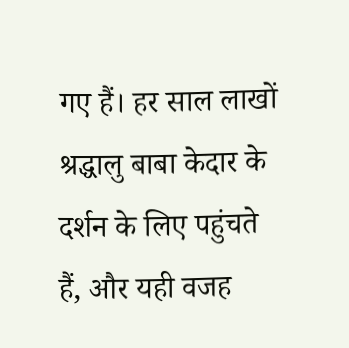गए हैं। हर साल लाखों श्रद्धालु बाबा केदार के दर्शन के लिए पहुंचते हैं, और यही वजह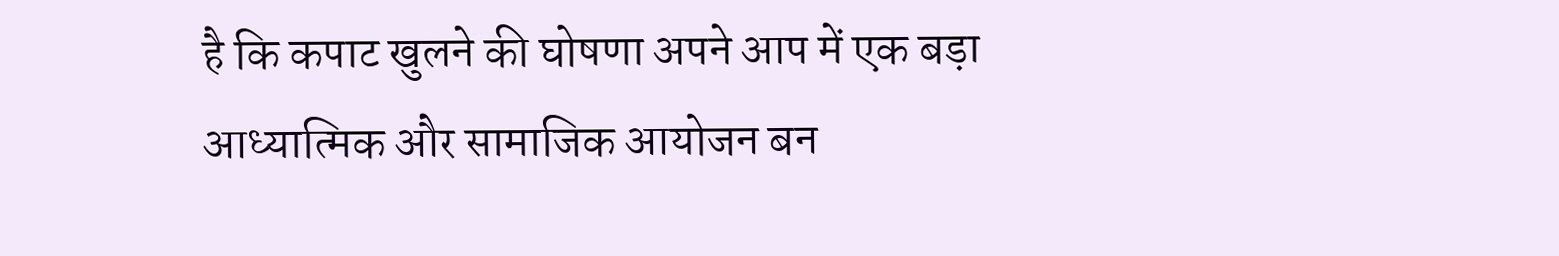है कि कपाट खुलने की घोषणा अपने आप में एक बड़ा आध्यात्मिक और सामाजिक आयोजन बन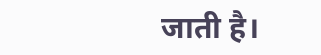जाती है।